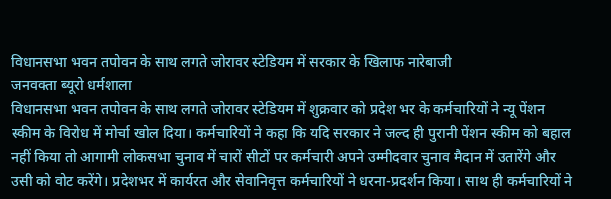विधानसभा भवन तपोवन के साथ लगते जोरावर स्टेडियम में सरकार के खिलाफ नारेबाजी
जनवक्ता ब्यूरो धर्मशाला
विधानसभा भवन तपोवन के साथ लगते जोरावर स्टेडियम में शुक्रवार को प्रदेश भर के कर्मचारियों ने न्यू पेंशन स्कीम के विरोध में मोर्चा खोल दिया। कर्मचारियों ने कहा कि यदि सरकार ने जल्द ही पुरानी पेंशन स्कीम को बहाल नहीं किया तो आगामी लोकसभा चुनाव में चारों सीटों पर कर्मचारी अपने उम्मीदवार चुनाव मैदान में उतारेंगे और उसी को वोट करेंगे। प्रदेशभर में कार्यरत और सेवानिवृत्त कर्मचारियों ने धरना-प्रदर्शन किया। साथ ही कर्मचारियों ने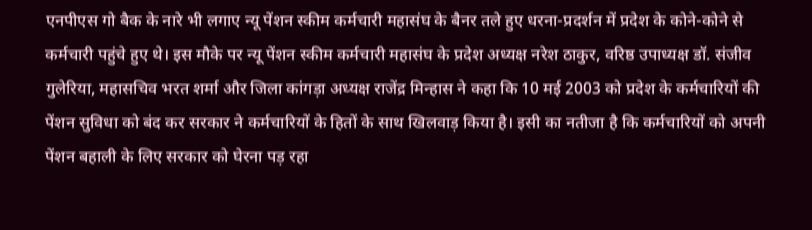एनपीएस गो बैक के नारे भी लगाए न्यू पेंशन स्कीम कर्मचारी महासंघ के बैनर तले हुए धरना-प्रदर्शन में प्रदेश के कोने-कोने से कर्मचारी पहुंचे हुए थे। इस मौके पर न्यू पेंशन स्कीम कर्मचारी महासंघ के प्रदेश अध्यक्ष नरेश ठाकुर, वरिष्ठ उपाध्यक्ष डॉ. संजीव गुलेरिया, महासचिव भरत शर्मा और जिला कांगड़ा अध्यक्ष राजेंद्र मिन्हास ने कहा कि 10 मई 2003 को प्रदेश के कर्मचारियों की पेंशन सुविधा को बंद कर सरकार ने कर्मचारियों के हितों के साथ खिलवाड़ किया है। इसी का नतीजा है कि कर्मचारियों को अपनी पेंशन बहाली के लिए सरकार को घेरना पड़ रहा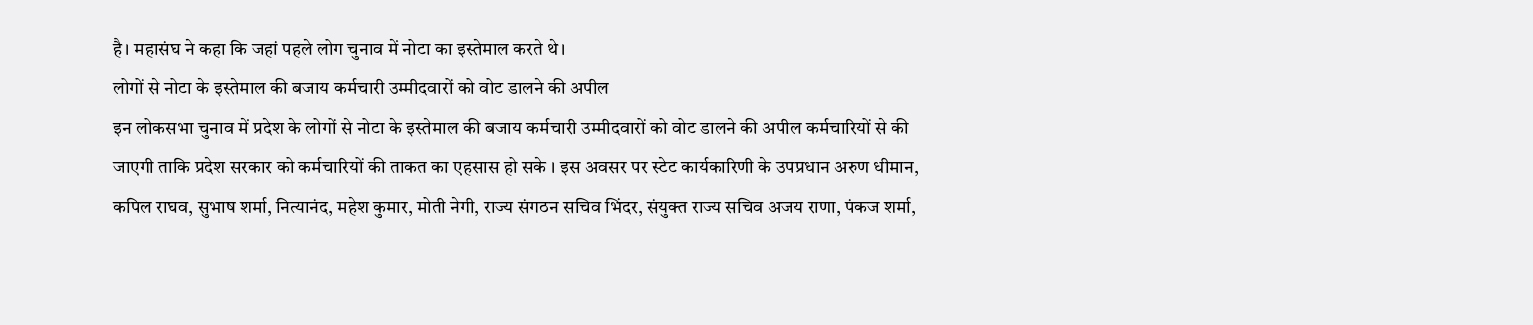है। महासंघ ने कहा कि जहां पहले लोग चुनाव में नोटा का इस्तेमाल करते थे।
लोगों से नोटा के इस्तेमाल की बजाय कर्मचारी उम्मीदवारों को वोट डालने की अपील
इन लोकसभा चुनाव में प्रदेश के लोगों से नोटा के इस्तेमाल की बजाय कर्मचारी उम्मीदवारों को वोट डालने की अपील कर्मचारियों से की जाएगी ताकि प्रदेश सरकार को कर्मचारियों की ताकत का एहसास हो सके । इस अवसर पर स्टेट कार्यकारिणी के उपप्रधान अरुण धीमान, कपिल राघव, सुभाष शर्मा, नित्यानंद, महेश कुमार, मोती नेगी, राज्य संगठन सचिव भिंदर, संयुक्त राज्य सचिव अजय राणा, पंकज शर्मा,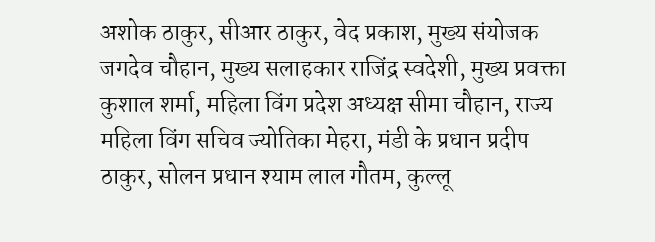अशोक ठाकुर, सीआर ठाकुर, वेद प्रकाश, मुख्य संयोजक जगदेव चौहान, मुख्य सलाहकार राजिंद्र स्वदेशी, मुख्य प्रवक्ता कुशाल शर्मा, महिला विंग प्रदेश अध्यक्ष सीमा चौहान, राज्य महिला विंग सचिव ज्योतिका मेहरा, मंडी के प्रधान प्रदीप ठाकुर, सोलन प्रधान श्याम लाल गौतम, कुल्लू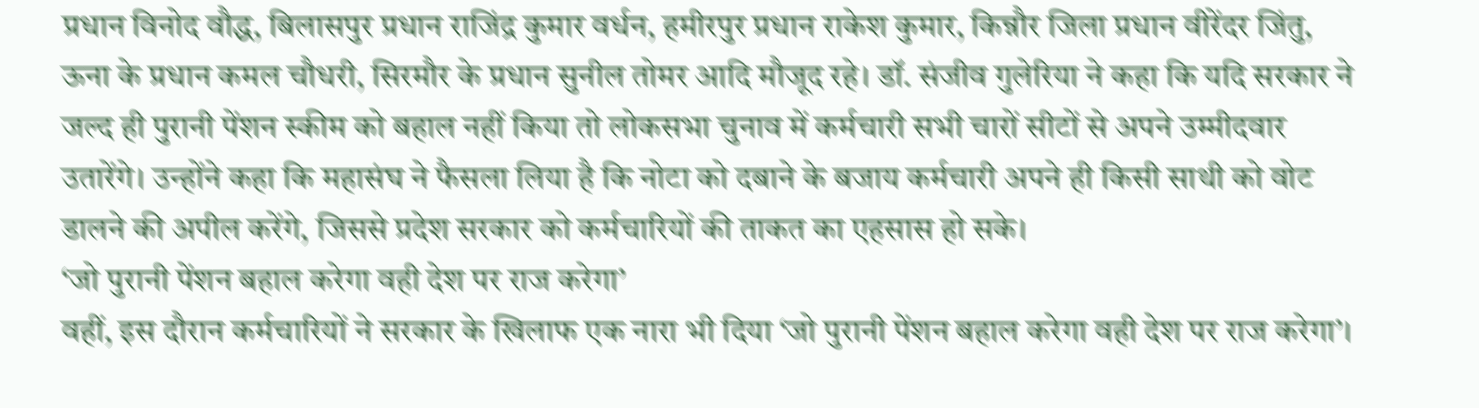प्रधान विनोद वौद्ध, बिलासपुर प्रधान राजिंद्र कुमार वर्धन, हमीरपुर प्रधान राकेश कुमार, किन्नौर जिला प्रधान वीरेंदर जिंतु, ऊना के प्रधान कमल चौधरी, सिरमौर के प्रधान सुनील तोमर आदि मौजूद रहे। डॉ. संजीव गुलेरिया ने कहा कि यदि सरकार ने जल्द ही पुरानी पेंशन स्कीम को बहाल नहीं किया तो लोकसभा चुनाव में कर्मचारी सभी चारों सीटों से अपने उम्मीदवार उतारेंगे। उन्होंने कहा कि महासंघ ने फैसला लिया है कि नोटा को दबाने के बजाय कर्मचारी अपने ही किसी साथी को वोट डालने की अपील करेंगे, जिससे प्रदेश सरकार को कर्मचारियों की ताकत का एहसास हो सके।
‘जो पुरानी पेंशन बहाल करेगा वही देश पर राज करेगा’
वहीं, इस दौरान कर्मचारियों ने सरकार के खिलाफ एक नारा भी दिया ‘जो पुरानी पेंशन बहाल करेगा वही देश पर राज करेगा’।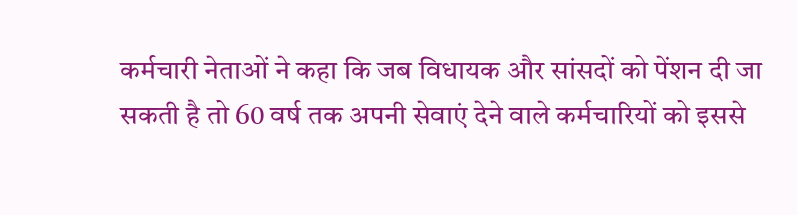कर्मचारी नेताओं ने कहा कि जब विधायक और सांसदों को पेंशन दी जा सकती है तो 60 वर्ष तक अपनी सेवाएं देने वाले कर्मचारियों को इससे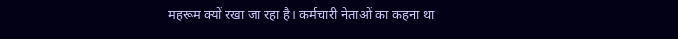महरूम क्यों रखा जा रहा है। कर्मचारी नेताओं का कहना था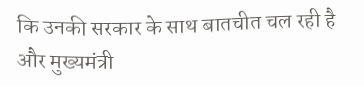कि उनकी सरकार के साथ बातचीत चल रही है और मुख्यमंत्री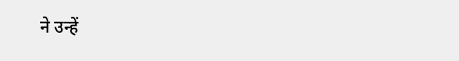ने उन्हें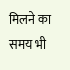मिलने का समय भी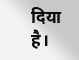दिया है।